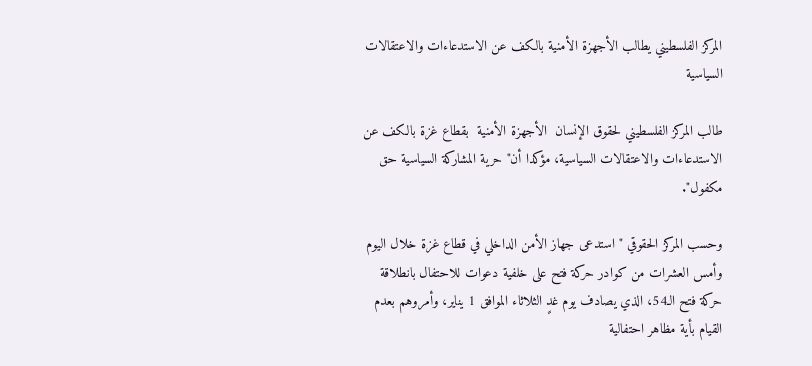المركز الفلسطيني يطالب الأجهزة الأمنية بالكف عن الاستدعاءات والاعتقالات السياسية

طالب المركز الفلسطيني لحقوق الإنسان  الأجهزة الأمنية  بقطاع غزة بالكف عن الاستدعاءات والاعتقالات السياسية، مؤكدا أن" حرية المشاركة السياسية حق مكفول".

وحسب المركز الحقوقي "استدعى جهاز الأمن الداخلي في قطاع غزة خلال اليوم وأمس العشرات من كوادر حركة فتح على خلفية دعوات للاحتفال بانطلاقة حركة فتح الـ54، الذي يصادف يوم غدٍ الثلاثاء الموافق 1 يناير، وأمروهم بعدم القيام بأية مظاهر احتفالية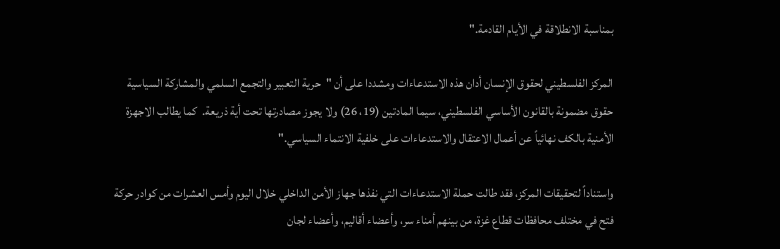بمناسبة الانطلاقة في الأيام القادمة."

المركز الفلسطيني لحقوق الإنسان أدان هذه الاستدعاءات ومشددا على أن "حرية التعبير والتجمع السلمي والمشاركة السياسية حقوق مضمونة بالقانون الأساسي الفلسطيني، سيما المادتين (19، 26) ولا يجوز مصادرتها تحت أية ذريعة.  كما يطالب الاجهزة الأمنية بالكف نهائياً عن أعمال الاعتقال والاستدعاءات على خلفية الانتماء السياسي."

واستناداً لتحقيقات المركز، فقد طالت حملة الاستدعاءات التي نفذها جهاز الأمن الداخلي خلال اليوم وأمس العشرات من كوادر حركة فتح في مختلف محافظات قطاع غزة، من بينهم أمناء سر، وأعضاء أقاليم، وأعضاء لجان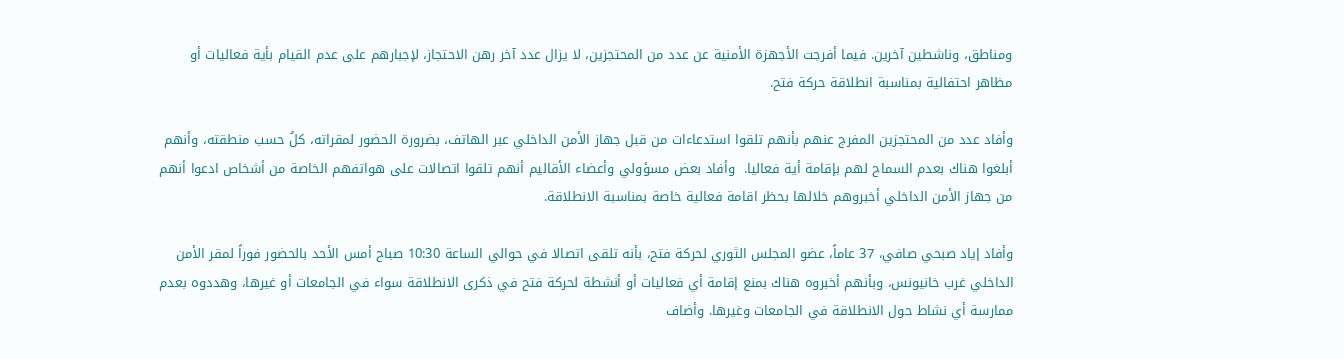ومناطق، وناشطين آخرين. فيما أفرجت الأجهزة الأمنية عن عدد من المحتجزين، لا يزال عدد آخر رهن الاحتجاز، لإجبارهم على عدم القيام بأية فعاليات أو مظاهر احتفالية بمناسبة انطلاقة حركة فتح.

وأفاد عدد من المحتجزين المفرج عنهم بأنهم تلقوا استدعاءات من قبل جهاز الأمن الداخلي عبر الهاتف، بضرورة الحضور لمقراته، كلُ حسب منطقته، وأنهم أبلغوا هناك بعدم السماح لهم بإقامة أية فعاليا.  وأفاد بعض مسؤولي وأعضاء الأقاليم أنهم تلقوا اتصالات على هواتفهم الخاصة من أشخاص ادعوا أنهم من جهاز الأمن الداخلي أخبروهم خلالها بحظر اقامة فعالية خاصة بمناسبة الانطلاقة.

وأفاد إياد صبحي صافي، 37 عاماً، عضو المجلس الثوري لحركة فتح، بأنه تلقى اتصالا في حوالي الساعة 10:30 صباح أمس الأحد بالحضور فوراً لمقر الأمن الداخلي غرب خانيونس، وبأنهم أخبروه هناك بمنع إقامة أي فعاليات أو أنشطة لحركة فتح في ذكرى الانطلاقة سواء في الجامعات أو غيرها، وهددوه بعدم ممارسة أي نشاط حول الانطلاقة في الجامعات وغيرها. وأضاف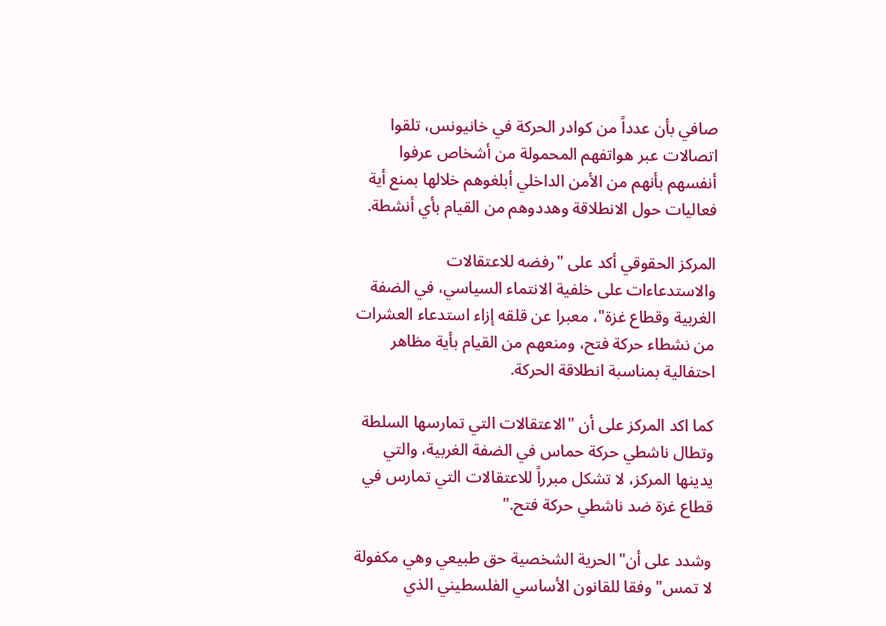صافي بأن عدداً من كوادر الحركة في خانيونس، تلقوا اتصالات عبر هواتفهم المحمولة من أشخاص عرفوا أنفسهم بأنهم من الأمن الداخلي أبلغوهم خلالها بمنع أية فعاليات حول الانطلاقة وهددوهم من القيام بأي أنشطة.

المركز الحقوقي أكد على "رفضه للاعتقالات والاستدعاءات على خلفية الانتماء السياسي، في الضفة الغربية وقطاع غزة"، معبرا عن قلقه إزاء استدعاء العشرات من نشطاء حركة فتح، ومنعهم من القيام بأية مظاهر احتفالية بمناسبة انطلاقة الحركة.

كما اكد المركز على أن "الاعتقالات التي تمارسها السلطة وتطال ناشطي حركة حماس في الضفة الغربية، والتي يدينها المركز، لا تشكل مبرراً للاعتقالات التي تمارس في قطاع غزة ضد ناشطي حركة فتح."

وشدد على أن"الحرية الشخصية حق طبيعي وهي مكفولة لا تمس" وفقا للقانون الأساسي الفلسطيني الذي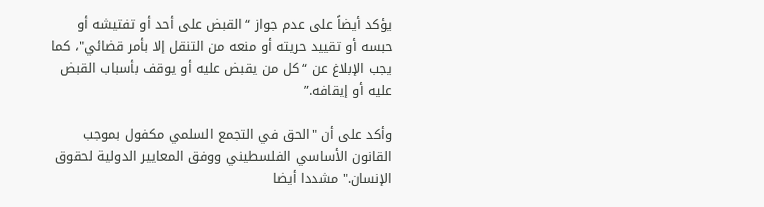يؤكد أيضاً على عدم جواز “القبض على أحد أو تفتيشه أو حبسه أو تقييد حريته أو منعه من التنقل إلا بأمر قضائي"، كما يجب الإبلاغ عن “كل من يقبض عليه أو يوقف بأسباب القبض عليه أو إيقافه.”

وأكد على أن "الحق في التجمع السلمي مكفول بموجب القانون الأساسي الفلسطيني ووفق المعايير الدولية لحقوق الإنسان." مشددا أيضا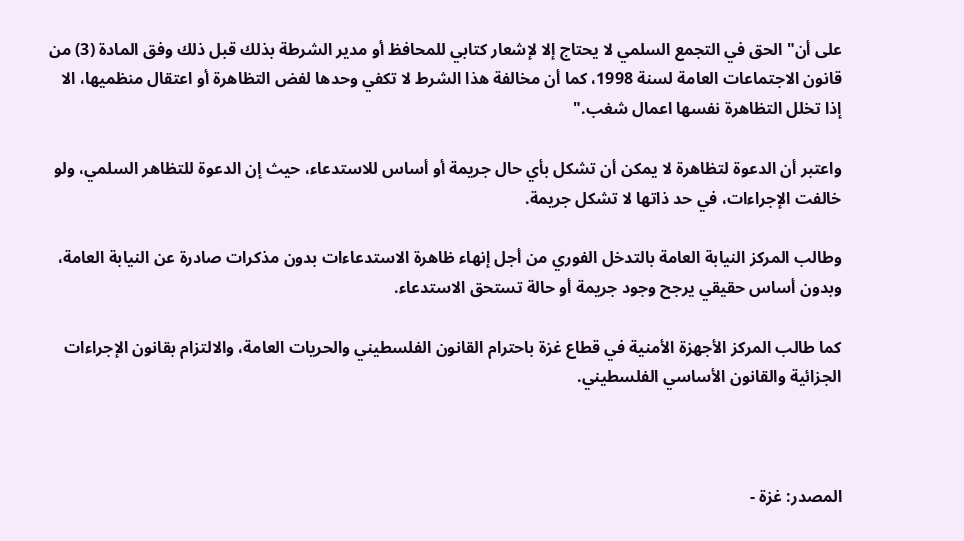على أن" الحق في التجمع السلمي لا يحتاج إلا لإشعار كتابي للمحافظ أو مدير الشرطة بذلك قبل ذلك وفق المادة (3) من قانون الاجتماعات العامة لسنة 1998، كما أن مخالفة هذا الشرط لا تكفي وحدها لفض التظاهرة أو اعتقال منظميها، الا إذا تخلل التظاهرة نفسها اعمال شغب."

واعتبر أن الدعوة لتظاهرة لا يمكن أن تشكل بأي حال جريمة أو أساس للاستدعاء، حيث إن الدعوة للتظاهر السلمي، ولو خالفت الإجراءات، في حد ذاتها لا تشكل جريمة.

وطالب المركز النيابة العامة بالتدخل الفوري من أجل إنهاء ظاهرة الاستدعاءات بدون مذكرات صادرة عن النيابة العامة، وبدون أساس حقيقي يرجح وجود جريمة أو حالة تستحق الاستدعاء.

كما طالب المركز الأجهزة الأمنية في قطاع غزة باحترام القانون الفلسطيني والحريات العامة، والالتزام بقانون الإجراءات الجزائية والقانون الأساسي الفلسطيني.



المصدر: غزة -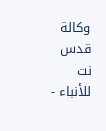وكالة قدس نت للأنباء -